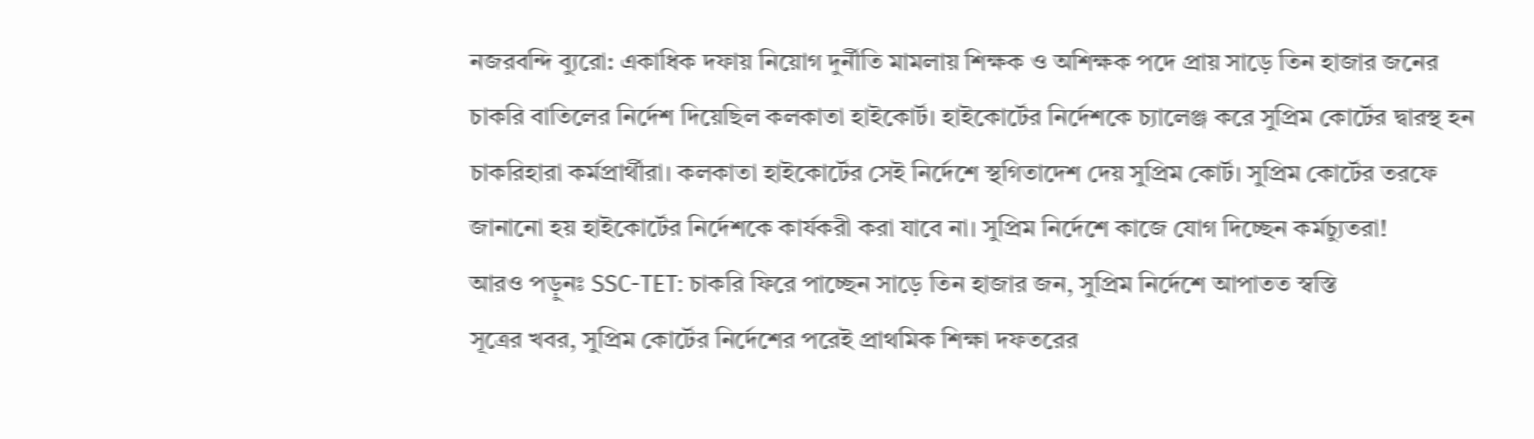নজরবন্দি ব্যুরো: একাধিক দফায় নিয়োগ দুর্নীতি মামলায় শিক্ষক ও অশিক্ষক পদে প্রায় সাড়ে তিন হাজার জনের চাকরি বাতিলের নির্দেশ দিয়েছিল কলকাতা হাইকোর্ট। হাইকোর্টের নির্দেশকে চ্যালেঞ্জ করে সুপ্রিম কোর্টের দ্বারস্থ হন চাকরিহারা কর্মপ্রার্থীরা। কলকাতা হাইকোর্টের সেই নির্দেশে স্থগিতাদেশ দেয় সুপ্রিম কোর্ট। সুপ্রিম কোর্টের তরফে জানানো হয় হাইকোর্টের নির্দেশকে কার্যকরী করা যাবে না। সুপ্রিম নির্দেশে কাজে যোগ দিচ্ছেন কর্মচ্যুতরা!
আরও পড়ুনঃ SSC-TET: চাকরি ফিরে পাচ্ছেন সাড়ে তিন হাজার জন, সুপ্রিম নির্দেশে আপাতত স্বস্তি
সূত্রের খবর, সুপ্রিম কোর্টের নির্দেশের পরেই প্রাথমিক শিক্ষা দফতরের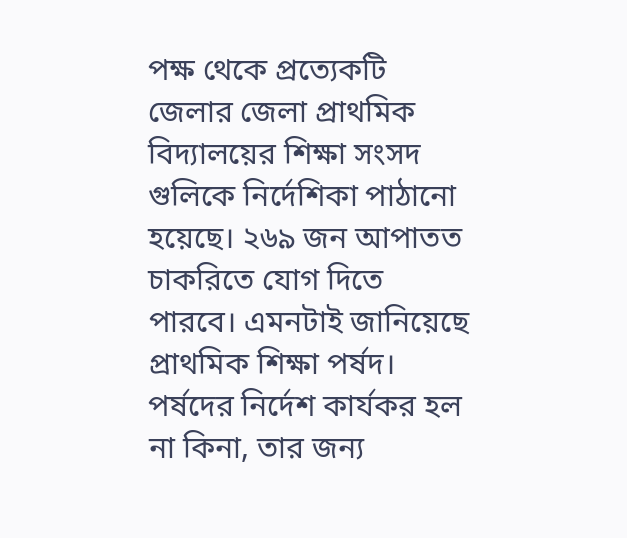পক্ষ থেকে প্রত্যেকটি জেলার জেলা প্রাথমিক বিদ্যালয়ের শিক্ষা সংসদ গুলিকে নির্দেশিকা পাঠানো হয়েছে। ২৬৯ জন আপাতত চাকরিতে যোগ দিতে পারবে। এমনটাই জানিয়েছে প্রাথমিক শিক্ষা পর্ষদ। পর্ষদের নির্দেশ কার্যকর হল না কিনা, তার জন্য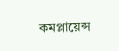কমপ্লায়েন্স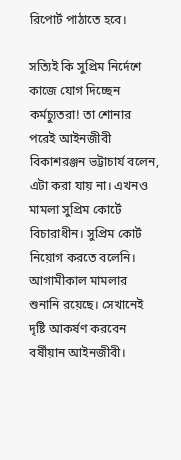রিপোর্ট পাঠাতে হবে।

সত্যিই কি সুপ্রিম নির্দেশে কাজে যোগ দিচ্ছেন কর্মচ্যুতরা! তা শোনার পরেই আইনজীবী বিকাশরঞ্জন ভট্টাচার্য বলেন, এটা করা যায় না। এখনও মামলা সুপ্রিম কোর্টে বিচারাধীন। সুপ্রিম কোর্ট নিয়োগ করতে বলেনি। আগামীকাল মামলার শুনানি রয়েছে। সেখানেই দৃষ্টি আকর্ষণ করবেন বর্ষীয়ান আইনজীবী।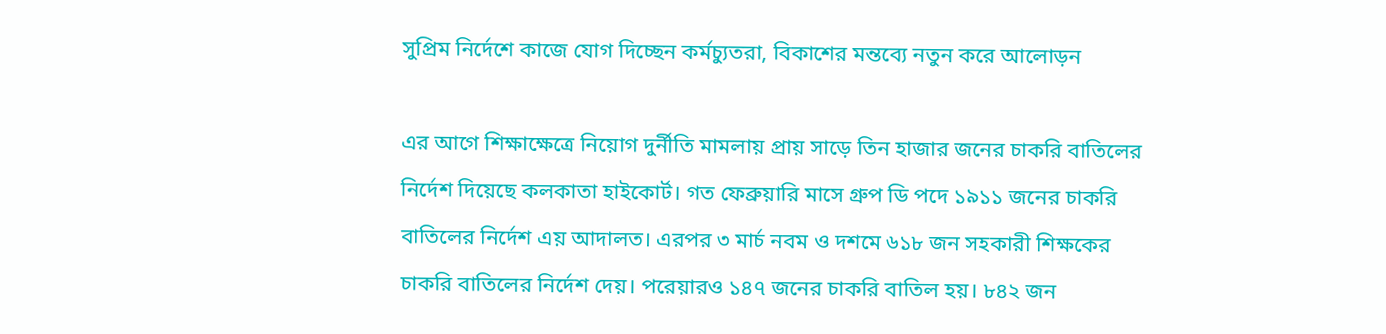সুপ্রিম নির্দেশে কাজে যোগ দিচ্ছেন কর্মচ্যুতরা, বিকাশের মন্তব্যে নতুন করে আলোড়ন

এর আগে শিক্ষাক্ষেত্রে নিয়োগ দুর্নীতি মামলায় প্রায় সাড়ে তিন হাজার জনের চাকরি বাতিলের নির্দেশ দিয়েছে কলকাতা হাইকোর্ট। গত ফেব্রুয়ারি মাসে গ্রুপ ডি পদে ১৯১১ জনের চাকরি বাতিলের নির্দেশ এয় আদালত। এরপর ৩ মার্চ নবম ও দশমে ৬১৮ জন সহকারী শিক্ষকের চাকরি বাতিলের নির্দেশ দেয়। পরেয়ারও ১৪৭ জনের চাকরি বাতিল হয়। ৮৪২ জন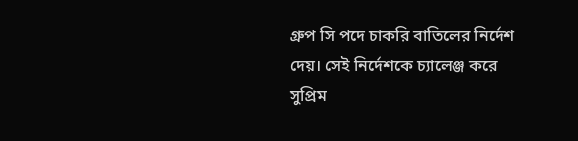গ্রুপ সি পদে চাকরি বাতিলের নির্দেশ দেয়। সেই নির্দেশকে চ্যালেঞ্জ করে সুপ্রিম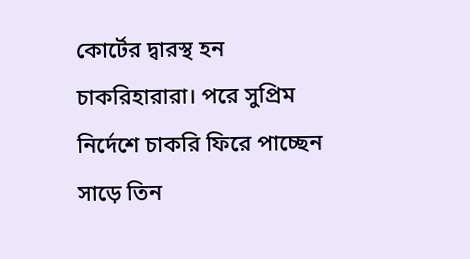কোর্টের দ্বারস্থ হন চাকরিহারারা। পরে সুপ্রিম নির্দেশে চাকরি ফিরে পাচ্ছেন সাড়ে তিন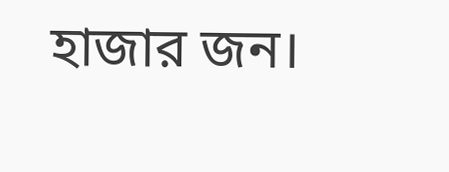হাজার জন।